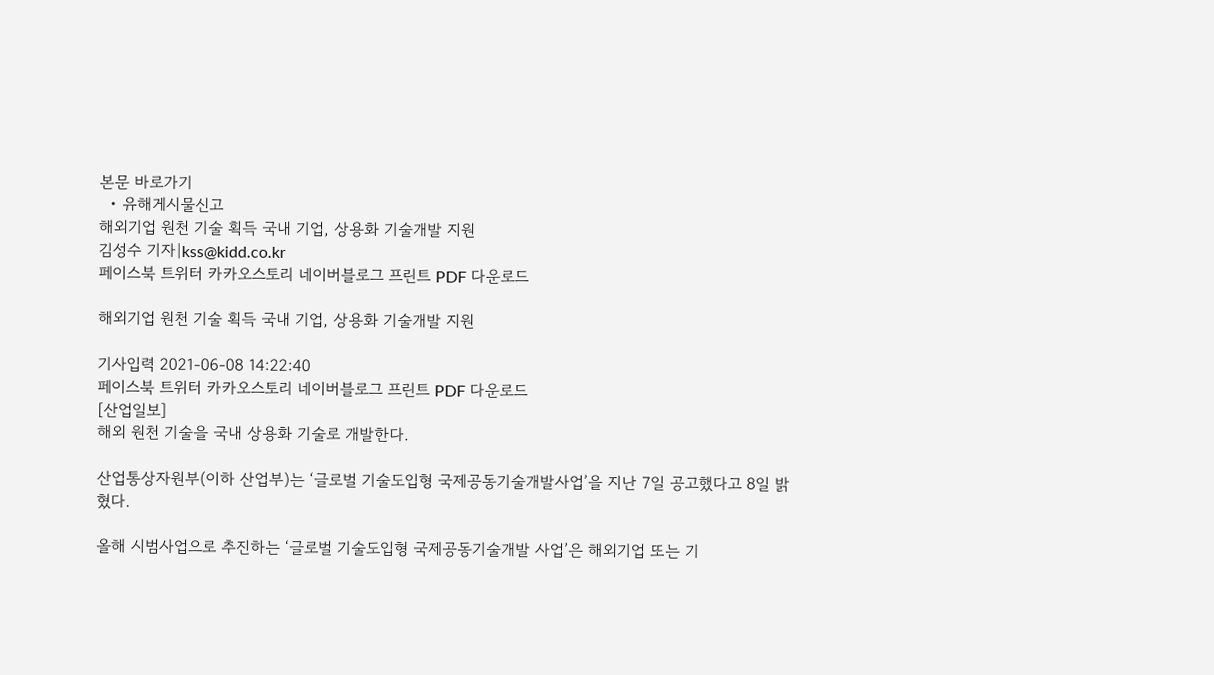본문 바로가기
  • 유해게시물신고
해외기업 원천 기술 획득 국내 기업, 상용화 기술개발 지원
김성수 기자|kss@kidd.co.kr
페이스북 트위터 카카오스토리 네이버블로그 프린트 PDF 다운로드

해외기업 원천 기술 획득 국내 기업, 상용화 기술개발 지원

기사입력 2021-06-08 14:22:40
페이스북 트위터 카카오스토리 네이버블로그 프린트 PDF 다운로드
[산업일보]
해외 원천 기술을 국내 상용화 기술로 개발한다.

산업통상자원부(이하 산업부)는 ‘글로벌 기술도입형 국제공동기술개발사업’을 지난 7일 공고했다고 8일 밝혔다.

올해 시범사업으로 추진하는 ‘글로벌 기술도입형 국제공동기술개발 사업’은 해외기업 또는 기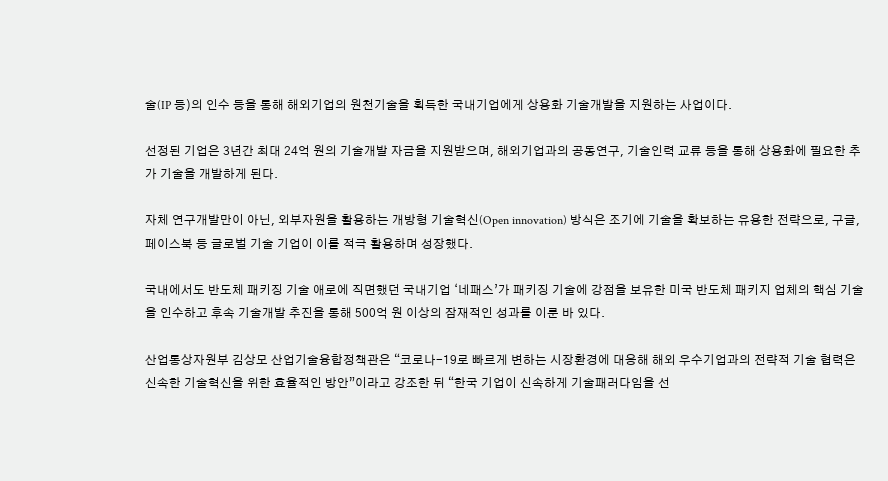술(IP 등)의 인수 등을 통해 해외기업의 원천기술을 획득한 국내기업에게 상용화 기술개발을 지원하는 사업이다.

선정된 기업은 3년간 최대 24억 원의 기술개발 자금을 지원받으며, 해외기업과의 공동연구, 기술인력 교류 등을 통해 상용화에 필요한 추가 기술을 개발하게 된다.

자체 연구개발만이 아닌, 외부자원을 활용하는 개방형 기술혁신(Open innovation) 방식은 조기에 기술을 확보하는 유용한 전략으로, 구글, 페이스북 등 글로벌 기술 기업이 이를 적극 활용하며 성장했다.

국내에서도 반도체 패키징 기술 애로에 직면했던 국내기업 ‘네패스’가 패키징 기술에 강점을 보유한 미국 반도체 패키지 업체의 핵심 기술을 인수하고 후속 기술개발 추진을 통해 500억 원 이상의 잠재적인 성과를 이룬 바 있다.

산업통상자원부 김상모 산업기술융합정책관은 “코로나-19로 빠르게 변하는 시장환경에 대응해 해외 우수기업과의 전략적 기술 협력은 신속한 기술혁신을 위한 효율적인 방안”이라고 강조한 뒤 “한국 기업이 신속하게 기술패러다임을 선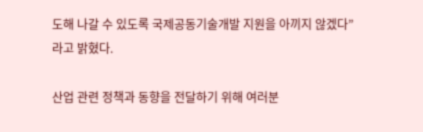도해 나갈 수 있도록 국제공동기술개발 지원을 아끼지 않겠다”라고 밝혔다.

산업 관련 정책과 동향을 전달하기 위해 여러분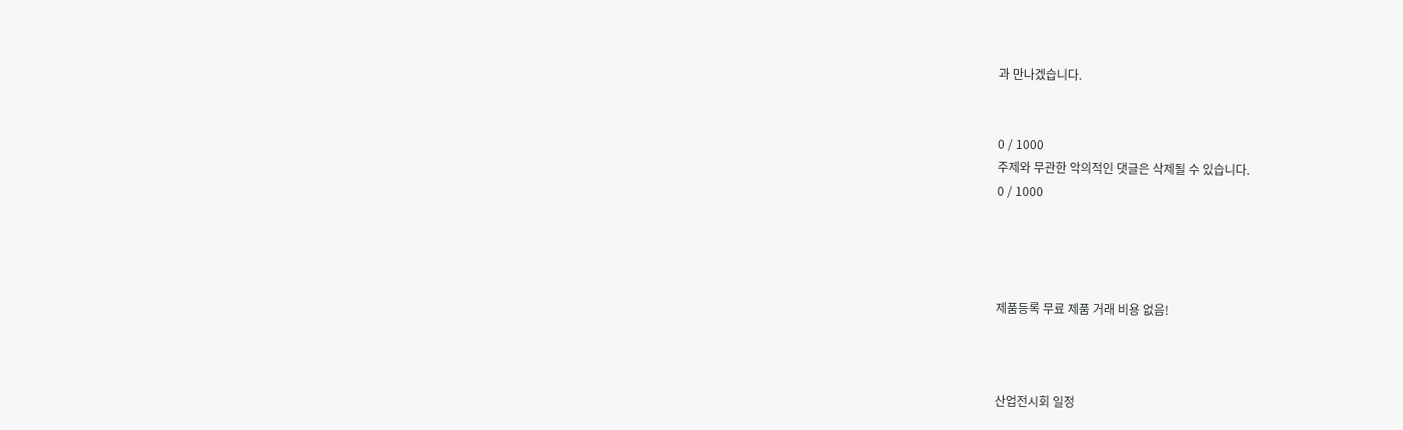과 만나겠습니다.


0 / 1000
주제와 무관한 악의적인 댓글은 삭제될 수 있습니다.
0 / 1000




제품등록 무료 제품 거래 비용 없음!



산업전시회 일정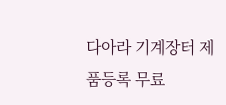다아라 기계장터 제품등록 무료